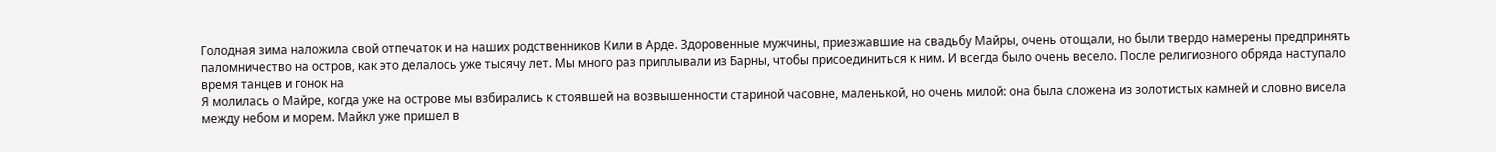Голодная зима наложила свой отпечаток и на наших родственников Кили в Арде. Здоровенные мужчины, приезжавшие на свадьбу Майры, очень отощали, но были твердо намерены предпринять паломничество на остров, как это делалось уже тысячу лет. Мы много раз приплывали из Барны, чтобы присоединиться к ним. И всегда было очень весело. После религиозного обряда наступало время танцев и гонок на
Я молилась о Майре, когда уже на острове мы взбирались к стоявшей на возвышенности стариной часовне, маленькой, но очень милой: она была сложена из золотистых камней и словно висела между небом и морем. Майкл уже пришел в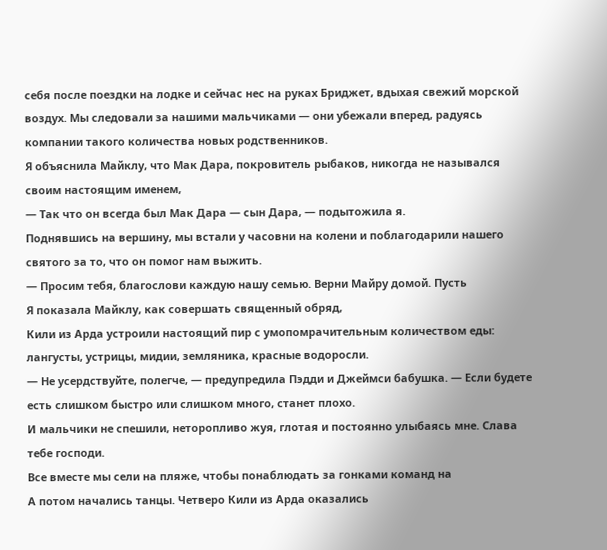себя после поездки на лодке и сейчас нес на руках Бриджет, вдыхая свежий морской воздух. Мы следовали за нашими мальчиками — они убежали вперед, радуясь компании такого количества новых родственников.
Я объяснила Майклу, что Мак Дара, покровитель рыбаков, никогда не назывался своим настоящим именем,
— Так что он всегда был Мак Дара — сын Дара, — подытожила я.
Поднявшись на вершину, мы встали у часовни на колени и поблагодарили нашего святого за то, что он помог нам выжить.
— Просим тебя, благослови каждую нашу семью. Верни Майру домой. Пусть
Я показала Майклу, как совершать священный обряд,
Кили из Арда устроили настоящий пир с умопомрачительным количеством еды: лангусты, устрицы, мидии, земляника, красные водоросли.
— Не усердствуйте, полегче, — предупредила Пэдди и Джеймси бабушка. — Если будете есть слишком быстро или слишком много, станет плохо.
И мальчики не спешили, неторопливо жуя, глотая и постоянно улыбаясь мне. Слава тебе господи.
Все вместе мы сели на пляже, чтобы понаблюдать за гонками команд на
А потом начались танцы. Четверо Кили из Арда оказались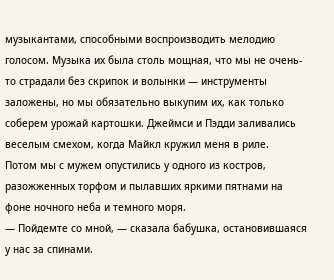музыкантами, способными воспроизводить мелодию голосом. Музыка их была столь мощная, что мы не очень-то страдали без скрипок и волынки — инструменты заложены, но мы обязательно выкупим их, как только соберем урожай картошки. Джеймси и Пэдди заливались веселым смехом, когда Майкл кружил меня в риле.
Потом мы с мужем опустились у одного из костров, разожженных торфом и пылавших яркими пятнами на фоне ночного неба и темного моря.
— Пойдемте со мной, — сказала бабушка, остановившаяся у нас за спинами.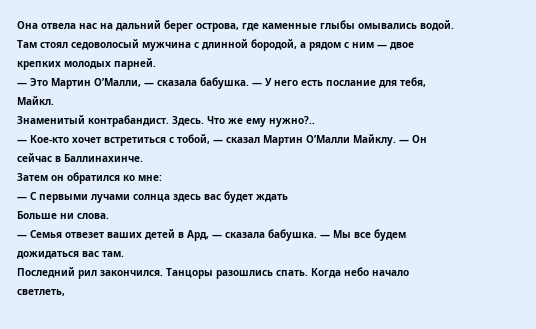Она отвела нас на дальний берег острова, где каменные глыбы омывались водой.
Там стоял седоволосый мужчина с длинной бородой, а рядом с ним — двое крепких молодых парней.
— Это Мартин О’Малли, — сказала бабушка. — У него есть послание для тебя, Майкл.
Знаменитый контрабандист. Здесь. Что же ему нужно?..
— Кое-кто хочет встретиться с тобой, — сказал Мартин О’Малли Майклу. — Он сейчас в Баллинахинче.
Затем он обратился ко мне:
— С первыми лучами солнца здесь вас будет ждать
Больше ни слова.
— Семья отвезет ваших детей в Ард, — сказала бабушка. — Мы все будем дожидаться вас там.
Последний рил закончился. Танцоры разошлись спать. Когда небо начало светлеть,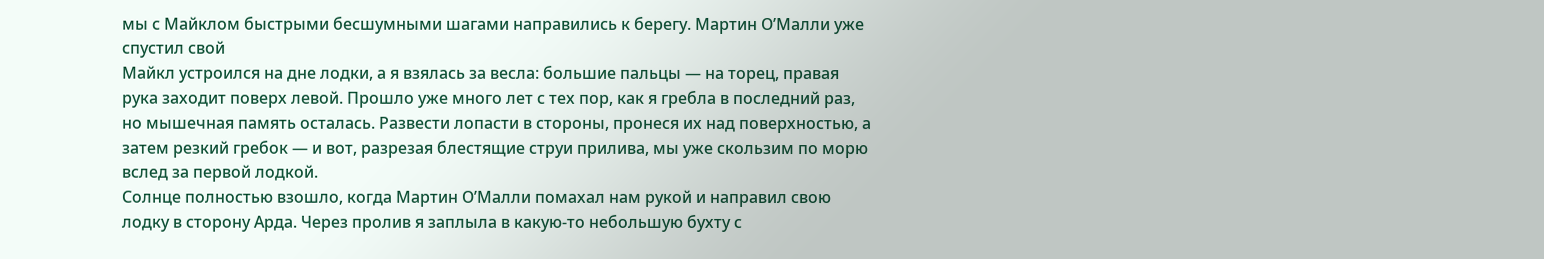мы с Майклом быстрыми бесшумными шагами направились к берегу. Мартин О’Малли уже спустил свой
Майкл устроился на дне лодки, а я взялась за весла: большие пальцы — на торец, правая рука заходит поверх левой. Прошло уже много лет с тех пор, как я гребла в последний раз, но мышечная память осталась. Развести лопасти в стороны, пронеся их над поверхностью, а затем резкий гребок — и вот, разрезая блестящие струи прилива, мы уже скользим по морю вслед за первой лодкой.
Солнце полностью взошло, когда Мартин О’Малли помахал нам рукой и направил свою лодку в сторону Арда. Через пролив я заплыла в какую-то небольшую бухту с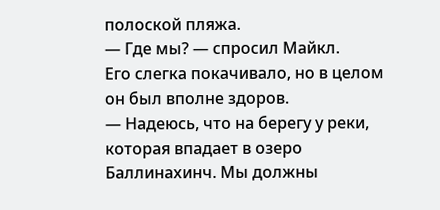полоской пляжа.
— Где мы? — спросил Майкл.
Его слегка покачивало, но в целом он был вполне здоров.
— Надеюсь, что на берегу у реки, которая впадает в озеро Баллинахинч. Мы должны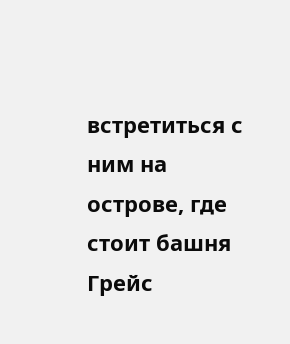встретиться с ним на острове, где стоит башня Грейс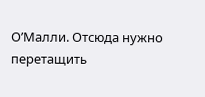О’Малли. Отсюда нужно перетащить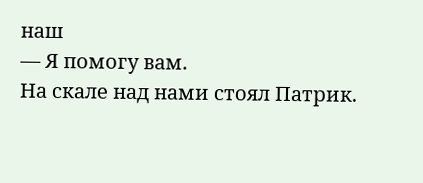наш
— Я помогу вам.
На скале над нами стоял Патрик.